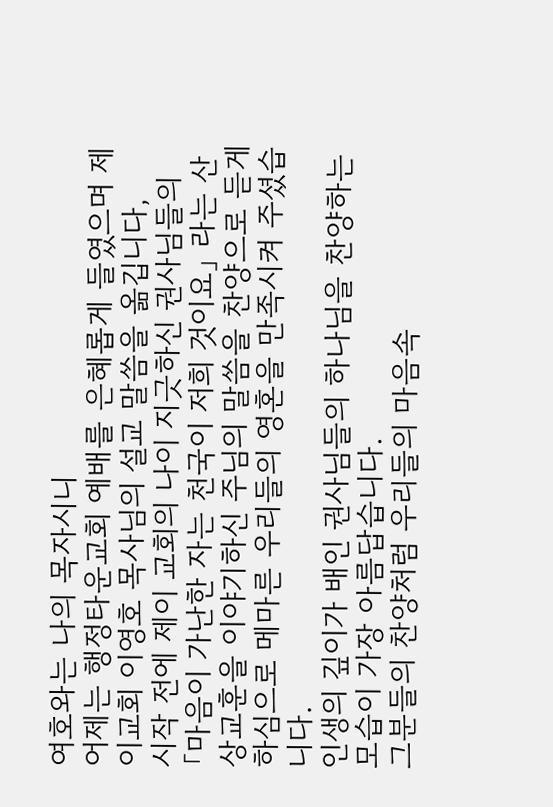여호와는 나의 목자시니
어제는 행정타운교회 예배를 은혜롭게 들였으며 제이교회 이영호 목사님의 설교 말씀을 옮깁니다,
시작 전에 제이 교회의 나이 지긋하신 권사님들의 「마음이 가난한 자는 천국이 저희 것이요」 라는 산상교훈을 이야기하신 주님의 말씀을 찬양으로 듣게 하심으로 메마른 우리들의 영혼을 만족시켜 주셨습니다.
인생의 깊이가 배인 권사님들의 하나님을 찬양하는 모습이 가장 아름답습니다.
그분들의 찬양처럼 우리들의 마음속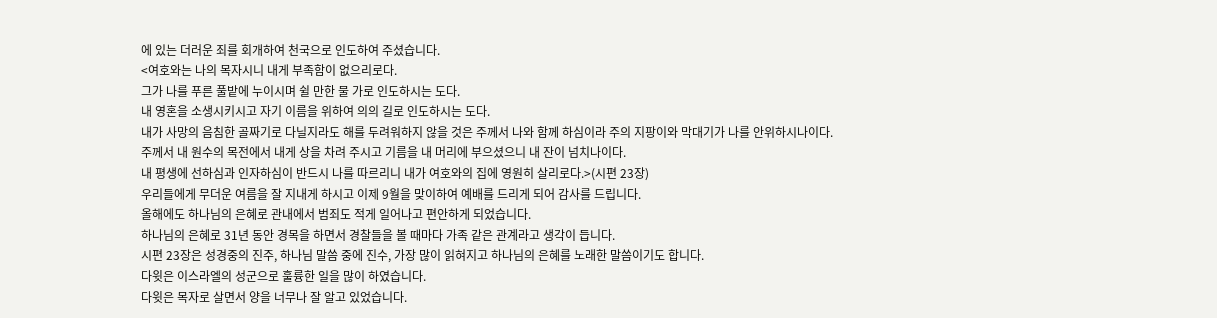에 있는 더러운 죄를 회개하여 천국으로 인도하여 주셨습니다.
<여호와는 나의 목자시니 내게 부족함이 없으리로다.
그가 나를 푸른 풀밭에 누이시며 쉴 만한 물 가로 인도하시는 도다.
내 영혼을 소생시키시고 자기 이름을 위하여 의의 길로 인도하시는 도다.
내가 사망의 음침한 골짜기로 다닐지라도 해를 두려워하지 않을 것은 주께서 나와 함께 하심이라 주의 지팡이와 막대기가 나를 안위하시나이다.
주께서 내 원수의 목전에서 내게 상을 차려 주시고 기름을 내 머리에 부으셨으니 내 잔이 넘치나이다.
내 평생에 선하심과 인자하심이 반드시 나를 따르리니 내가 여호와의 집에 영원히 살리로다.>(시편 23장)
우리들에게 무더운 여름을 잘 지내게 하시고 이제 9월을 맞이하여 예배를 드리게 되어 감사를 드립니다.
올해에도 하나님의 은혜로 관내에서 범죄도 적게 일어나고 편안하게 되었습니다.
하나님의 은혜로 31년 동안 경목을 하면서 경찰들을 볼 때마다 가족 같은 관계라고 생각이 듭니다.
시편 23장은 성경중의 진주, 하나님 말씀 중에 진수, 가장 많이 읽혀지고 하나님의 은혜를 노래한 말씀이기도 합니다.
다윗은 이스라엘의 성군으로 훌륭한 일을 많이 하였습니다.
다윗은 목자로 살면서 양을 너무나 잘 알고 있었습니다.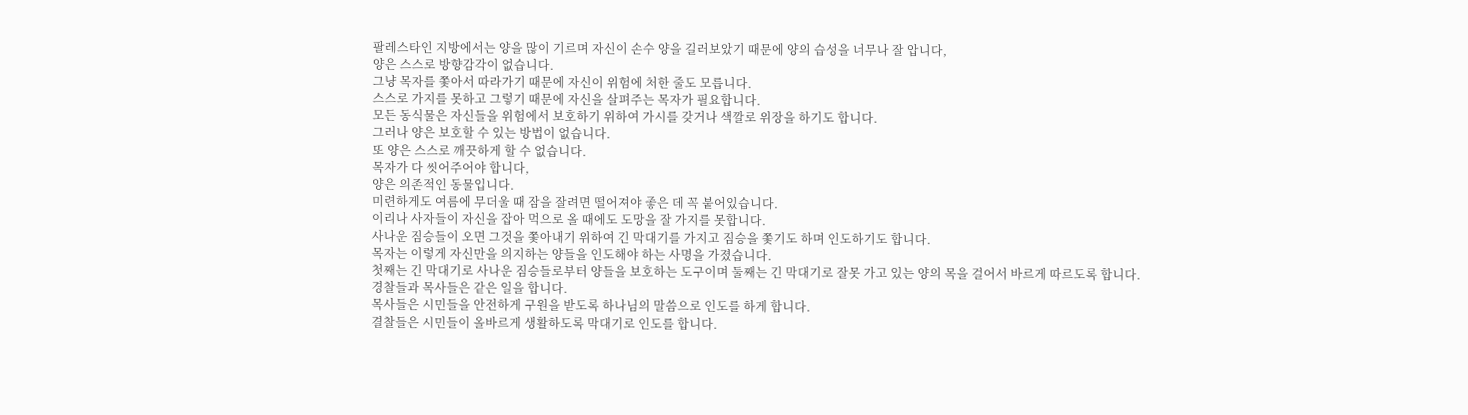팔레스타인 지방에서는 양을 많이 기르며 자신이 손수 양을 길러보았기 때문에 양의 습성을 너무나 잘 압니다,
양은 스스로 방향감각이 없습니다.
그냥 목자를 쫓아서 따라가기 때문에 자신이 위험에 처한 줄도 모릅니다.
스스로 가지를 못하고 그렇기 때문에 자신을 살펴주는 목자가 필요합니다.
모든 동식물은 자신들을 위험에서 보호하기 위하여 가시를 갖거나 색깔로 위장을 하기도 합니다.
그러나 양은 보호할 수 있는 방법이 없습니다.
또 양은 스스로 깨끗하게 할 수 없습니다.
목자가 다 씻어주어야 합니다,
양은 의존적인 동물입니다.
미련하게도 여름에 무더울 때 잠을 잘려면 떨어져야 좋은 데 꼭 붙어있습니다.
이리나 사자들이 자신을 잡아 먹으로 올 때에도 도망을 잘 가지를 못합니다.
사나운 짐승들이 오면 그것을 쫓아내기 위하여 긴 막대기를 가지고 짐승을 쫓기도 하며 인도하기도 합니다.
목자는 이렇게 자신만을 의지하는 양들을 인도해야 하는 사명을 가졌습니다.
첫째는 긴 막대기로 사나운 짐승들로부터 양들을 보호하는 도구이며 둘째는 긴 막대기로 잘못 가고 있는 양의 목을 걸어서 바르게 따르도록 합니다.
경찰들과 목사들은 같은 일을 합니다.
목사들은 시민들을 안전하게 구원을 받도록 하나님의 말씀으로 인도를 하게 합니다.
결찰들은 시민들이 올바르게 생활하도록 막대기로 인도를 합니다.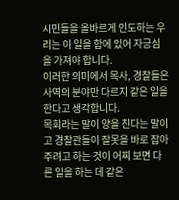시민들을 올바르게 인도하는 우리는 이 일을 함에 있어 자긍심을 가져야 합니다.
이러한 의미에서 목사, 경찰들은 사역의 분야만 다르지 같은 일을 한다고 생각합니다.
목회라는 말이 양을 친다는 말이고 경찰관들이 잘못을 바로 잡아주려고 하는 것이 어찌 보면 다른 일을 하는 데 같은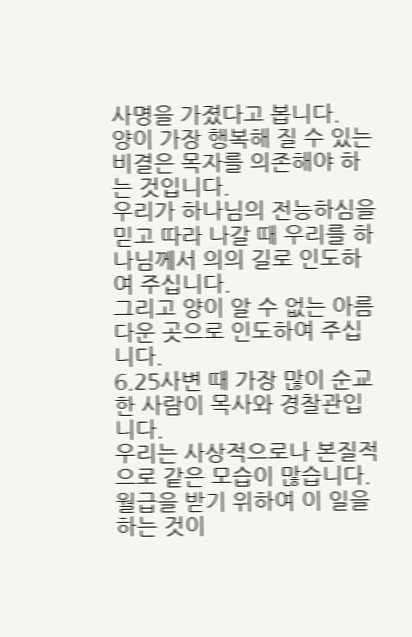사명을 가졌다고 봅니다.
양이 가장 행복해 질 수 있는 비결은 목자를 의존해야 하는 것입니다.
우리가 하나님의 전능하심을 믿고 따라 나갈 때 우리를 하나님께서 의의 길로 인도하여 주십니다.
그리고 양이 알 수 없는 아름다운 곳으로 인도하여 주십니다.
6.25사변 때 가장 많이 순교한 사람이 목사와 경찰관입니다.
우리는 사상적으로나 본질적으로 같은 모습이 많습니다.
월급을 받기 위하여 이 일을 하는 것이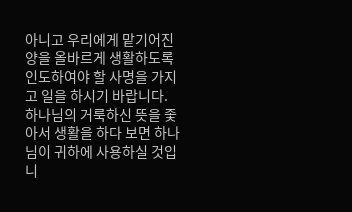아니고 우리에게 맡기어진 양을 올바르게 생활하도록 인도하여야 할 사명을 가지고 일을 하시기 바랍니다.
하나님의 거룩하신 뜻을 좇아서 생활을 하다 보면 하나님이 귀하에 사용하실 것입니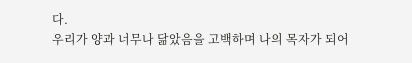다.
우리가 양과 너무나 닮았음을 고백하며 나의 목자가 되어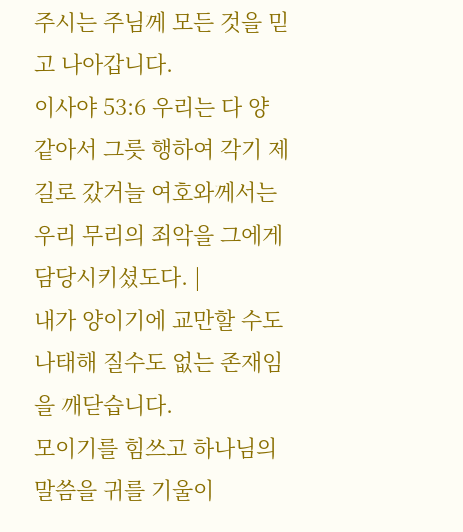주시는 주님께 모든 것을 믿고 나아갑니다.
이사야 53:6 우리는 다 양 같아서 그릇 행하여 각기 제 길로 갔거늘 여호와께서는 우리 무리의 죄악을 그에게 담당시키셨도다. |
내가 양이기에 교만할 수도 나태해 질수도 없는 존재임을 깨닫습니다.
모이기를 힘쓰고 하나님의 말씀을 귀를 기울이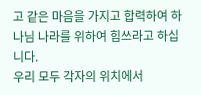고 같은 마음을 가지고 합력하여 하나님 나라를 위하여 힘쓰라고 하십니다.
우리 모두 각자의 위치에서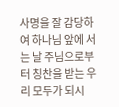사명을 잘 감당하여 하나님 앞에 서는 날 주님으로부터 칭찬을 받는 우리 모두가 되시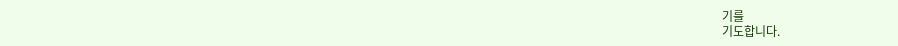기를
기도합니다.